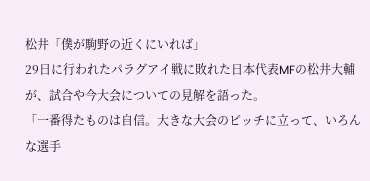松井「僕が駒野の近くにいれば」
29日に行われたパラグアイ戦に敗れた日本代表MFの松井大輔が、試合や今大会についての見解を語った。
「一番得たものは自信。大きな大会のピッチに立って、いろんな選手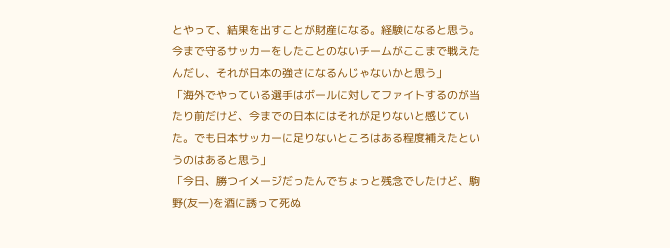とやって、結果を出すことが財産になる。経験になると思う。今まで守るサッカーをしたことのないチームがここまで戦えたんだし、それが日本の強さになるんじゃないかと思う」
「海外でやっている選手はボールに対してファイトするのが当たり前だけど、今までの日本にはそれが足りないと感じていた。でも日本サッカーに足りないところはある程度補えたというのはあると思う」
「今日、勝つイメージだったんでちょっと残念でしたけど、駒野(友一)を酒に誘って死ぬ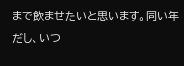まで飲ませたいと思います。同い年だし、いつ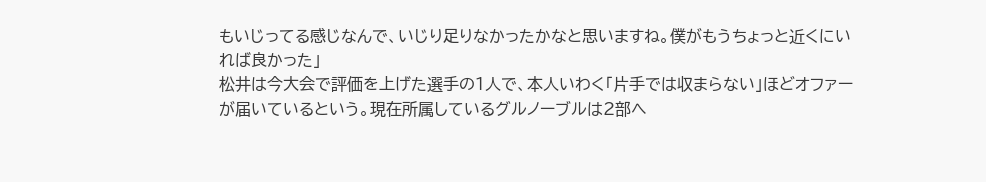もいじってる感じなんで、いじり足りなかったかなと思いますね。僕がもうちょっと近くにいれば良かった」
松井は今大会で評価を上げた選手の1人で、本人いわく「片手では収まらない」ほどオファーが届いているという。現在所属しているグルノーブルは2部へ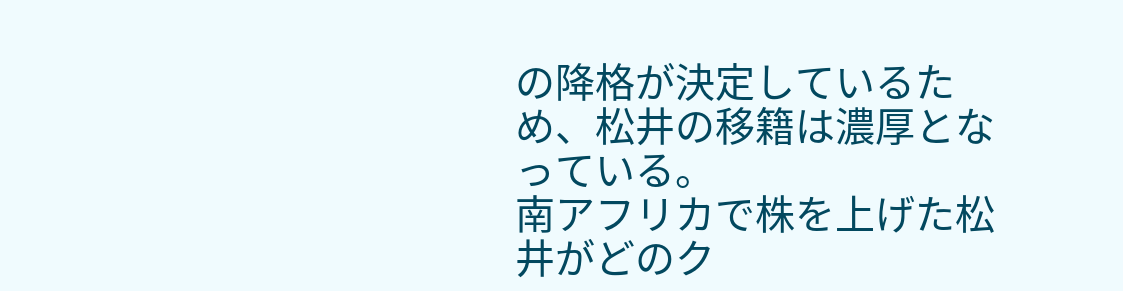の降格が決定しているため、松井の移籍は濃厚となっている。
南アフリカで株を上げた松井がどのク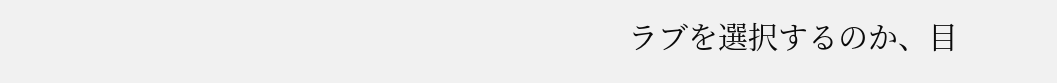ラブを選択するのか、目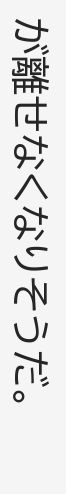が離せなくなりそうだ。